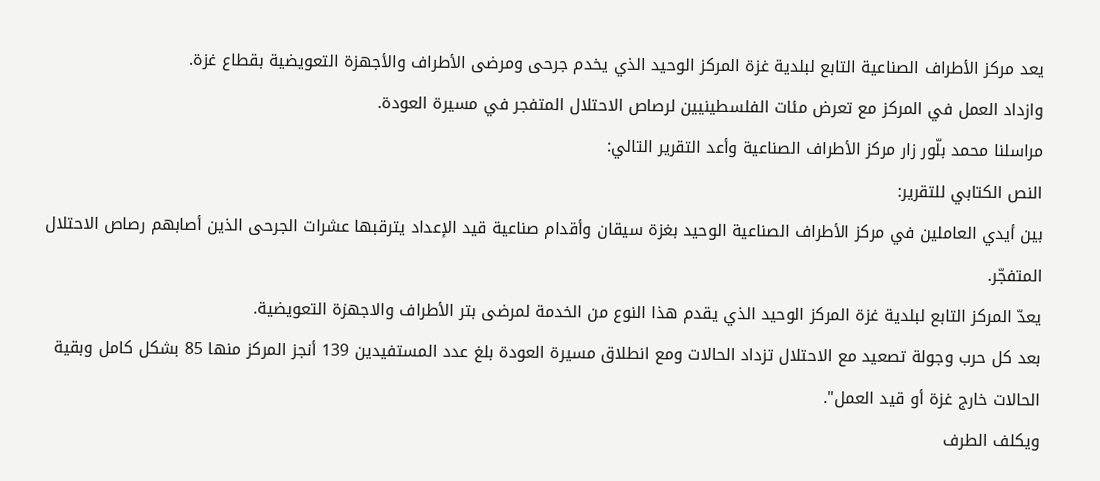يعد مركز الأطراف الصناعية التابع لبلدية غزة المركز الوحيد الذي يخدم جرحى ومرضى الأطراف والأجهزة التعويضية بقطاع غزة.
وازداد العمل في المركز مع تعرض مئات الفلسطينيين لرصاص الاحتلال المتفجر في مسيرة العودة.
مراسلنا محمد بلّور زار مركز الأطراف الصناعية وأعد التقرير التالي:
النص الكتابي للتقرير:
بين أيدي العاملين في مركز الأطراف الصناعية الوحيد بغزة سيقان وأقدام صناعية قيد الإعداد يترقبها عشرات الجرحى الذين أصابهم رصاص الاحتلال المتفجّر.
يعدّ المركز التابع لبلدية غزة المركز الوحيد الذي يقدم هذا النوع من الخدمة لمرضى بتر الأطراف والاجهزة التعويضية.
بعد كل حرب وجولة تصعيد مع الاحتلال تزداد الحالات ومع انطلاق مسيرة العودة بلغ عدد المستفيدين 139 أنجز المركز منها 85 بشكل كامل وبقية الحالات خارج غزة أو قيد العمل".
ويكلف الطرف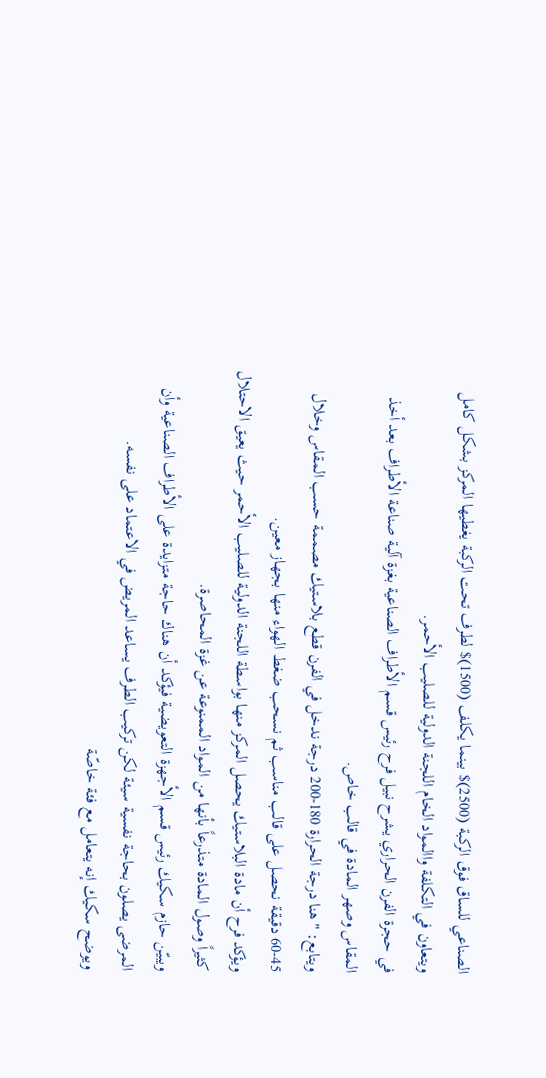الصناعي للساق فوق الركبة (2500)$ بينما يكلف (1500)$ لطرف تحت الركبة يغطيها المركز بشكل كامل ويتعاون في التكلفة واالمواد الخام اللجنة الدولية للصليب الأحمر.
في حجرة الفرن الحراري يشرح نبيل فرح رئيس قسم الأطراف الصناعية بغزة آلية صناعة الأطراف بعد أخذ المقاس وصهر المادة في قالب خاص.
ويتابع: "هنا درجة الحرارة 180-200 درجة ندخل في الفرن قطع بلاستيك مصممة حسب المقاس وخلال 45-60 دقيقة نحصل على قالب مناسب ثم نسحب ضغط الهواء منها بجهاز معين.
ويؤكد فرح أن مادة البلاستيك يحصل المركز منها بواسطة اللجنة الدولية للصليب الأحمر حيث يعيق الاحتلال كثيراً وصول المادة متذرعاً بأنها من المواد الممنوعة عن غزة المحاصرة.
ويبيّن حازم سكيك رئيس قسم الأجهزة التعويضية فيؤكد أن هناك حاجة متزايدة على الأطراف الصناعية وأن المرضى يصلون بحاجة نفسية سيئة لكن تركيب الطرف يساعد المريض في الاعتماد على نفسه.
ويوضح سكيك إنه يتعامل مع فئة خاصّة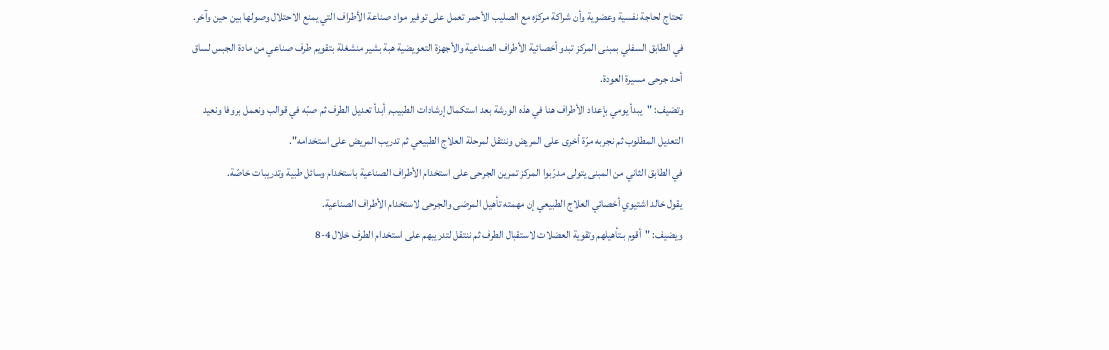تحتاج لحاجة نفسية وعضوية وأن شراكة مركزه مع الصليب الأحمر تعمل على توفير مواد صناعة الأطراف التي يمنع الاحتلال وصولها بين حين وآخر.
في الطابق السفلي بمبنى المركز تبدو أخصائية الأطراف الصناعية والأجهزة التعويضية هبة بشير منشغلة بتقويم طرف صناعي من مادة الجبس لساق أحد جرحى مسيرة العودة.
وتضيف: "يبدأ يومي بإعداد الأطراف هنا في هذه الورشة بعد استكمال إرشادات الطبيب, أبدأ تعديل الطرف ثم صبّه في قوالب ونعمل بروفا ونعيد التعديل المطلوب ثم نجربه مرّة أخرى على المريض وننتقل لمرحلة العلاج الطبيعي ثم تدريب المريض على استخدامه".
في الطابق الثاني من المبنى يتولى مدرّبوا المركز تمرين الجرحى على استخدام الأطراف الصناعية باستخدام وسائل طبية وتدريبات خاصّة.
يقول خالد اشتيوي أخصائي العلاج الطبيعي إن مهمته تأهيل المرضى والجرحى لاستخدام الأطراف الصناعية.
ويضيف: "أقوم بـتأهيلهم وتقوية العضلات لاستقبال الطرف ثم ننتقل لتدريبهم على استخدام الطرف خلال 4-8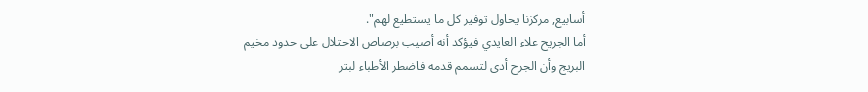أسابيع, مركزنا يحاول توفير كل ما يستطيع لهم".
أما الجريح علاء العايدي فيؤكد أنه أصيب برصاص الاحتلال على حدود مخيم البريج وأن الجرح أدى لتسمم قدمه فاضطر الأطباء لبتر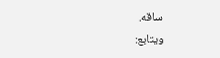ساقه.
ويتابع: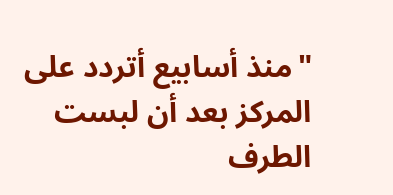"منذ أسابيع أتردد على المركز بعد أن لبست الطرف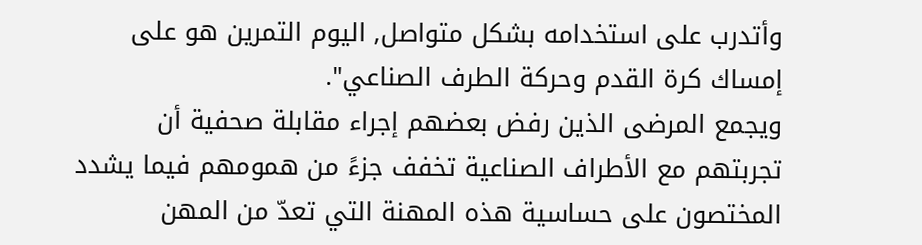وأتدرب على استخدامه بشكل متواصل, اليوم التمرين هو على إمساك كرة القدم وحركة الطرف الصناعي".
ويجمع المرضى الذين رفض بعضهم إجراء مقابلة صحفية أن تجربتهم مع الأطراف الصناعية تخفف جزءً من همومهم فيما يشدد المختصون على حساسية هذه المهنة التي تعدّ من المهن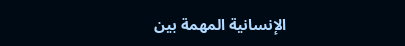الإنسانية المهمة بين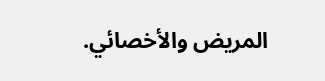المريض والأخصائي.